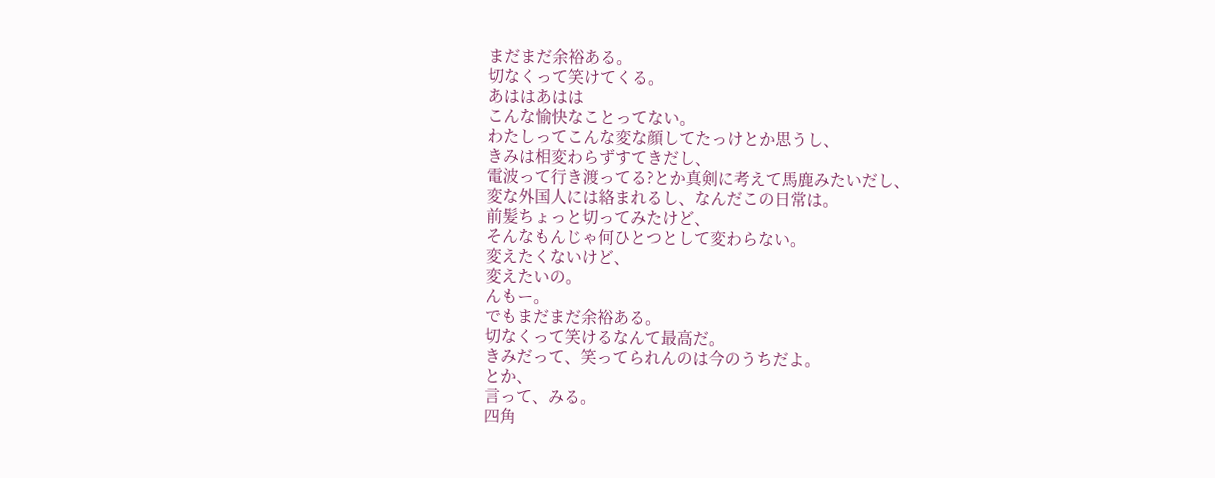まだまだ余裕ある。
切なくって笑けてくる。
あははあはは
こんな愉快なことってない。
わたしってこんな変な顔してたっけとか思うし、
きみは相変わらずすてきだし、
電波って行き渡ってる?とか真剣に考えて馬鹿みたいだし、
変な外国人には絡まれるし、なんだこの日常は。
前髪ちょっと切ってみたけど、
そんなもんじゃ何ひとつとして変わらない。
変えたくないけど、
変えたいの。
んもー。
でもまだまだ余裕ある。
切なくって笑けるなんて最高だ。
きみだって、笑ってられんのは今のうちだよ。
とか、
言って、みる。
四角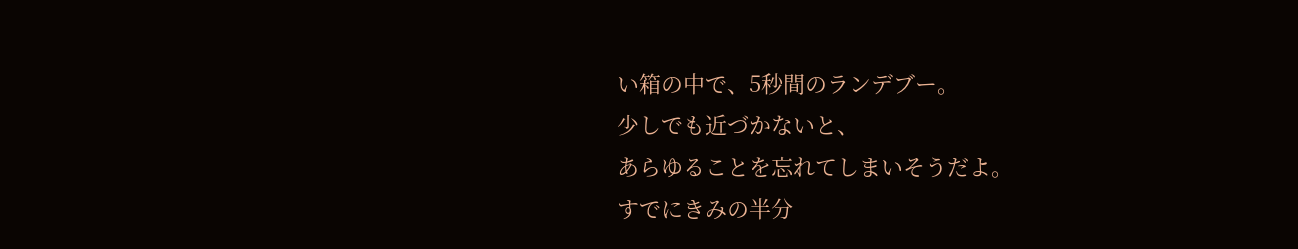い箱の中で、5秒間のランデブー。
少しでも近づかないと、
あらゆることを忘れてしまいそうだよ。
すでにきみの半分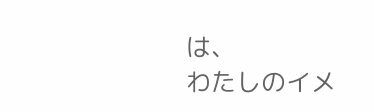は、
わたしのイメ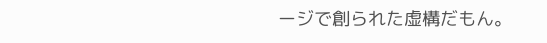ージで創られた虚構だもん。